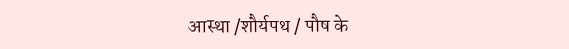आस्था /शौर्यपथ / पौष के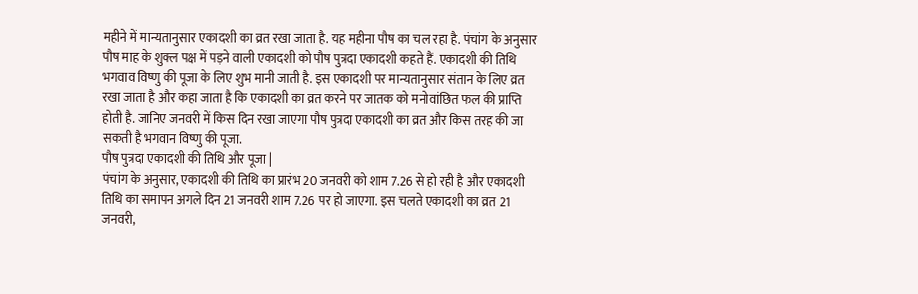महीने में मान्यतानुसार एकादशी का व्रत रखा जाता है. यह महीना पौष का चल रहा है. पंचांग के अनुसार पौष माह के शुक्ल पक्ष में पड़ने वाली एकादशी को पौष पुत्रदा एकादशी कहते हैं. एकादशी की तिथि भगवाव विष्णु की पूजा के लिए शुभ मानी जाती है. इस एकादशी पर मान्यतानुसार संतान के लिए व्रत रखा जाता है और कहा जाता है कि एकादशी का व्रत करने पर जातक को मनोवांछित फल की प्राप्ति होती है. जानिए जनवरी में किस दिन रखा जाएगा पौष पुत्रदा एकादशी का व्रत और किस तरह की जा सकती है भगवान विष्णु की पूजा.
पौष पुत्रदा एकादशी की तिथि और पूजा |
पंचांग के अनुसार, एकादशी की तिथि का प्रारंभ 20 जनवरी को शाम 7.26 से हो रही है और एकादशी तिथि का समापन अगले दिन 21 जनवरी शाम 7.26 पर हो जाएगा. इस चलते एकादशी का व्रत 21 जनवरी,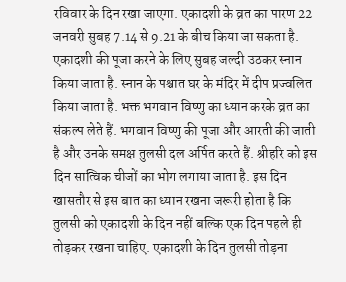रविवार के दिन रखा जाएगा. एकादशी के व्रत का पारण 22 जनवरी सुबह 7.14 से 9.21 के बीच किया जा सकता है.
एकादशी की पूजा करने के लिए सुबह जल्दी उठकर स्नान किया जाता है. स्नान के पश्चात घर के मंदिर में दीप प्रज्वलित किया जाता है. भक्त भगवान विष्णु का ध्यान करके व्रत का संकल्प लेते हैं. भगवान विष्णु की पूजा और आरती की जाती है और उनके समक्ष तुलसी दल अर्पित करते हैं. श्रीहरि को इस दिन सात्विक चीजों का भोग लगाया जाता है. इस दिन खासतौर से इस बात का ध्यान रखना जरूरी होता है कि तुलसी को एकादशी के दिन नहीं बल्कि एक दिन पहले ही तोड़कर रखना चाहिए. एकादशी के दिन तुलसी तोड़ना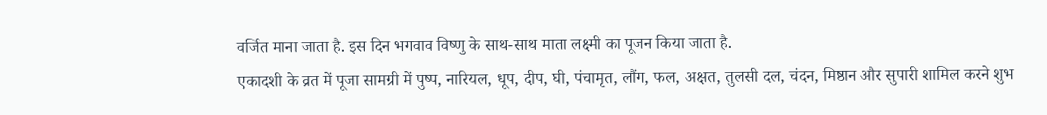वर्जित माना जाता है. इस दिन भगवाव विष्णु के साथ-साथ माता लक्ष्मी का पूजन किया जाता है.
एकादशी के व्रत में पूजा सामग्री में पुष्प, नारियल, धूप, दीप, घी, पंचामृत, लौंग, फल, अक्षत, तुलसी दल, चंदन, मिष्ठान और सुपारी शामिल करने शुभ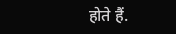होते हैं.